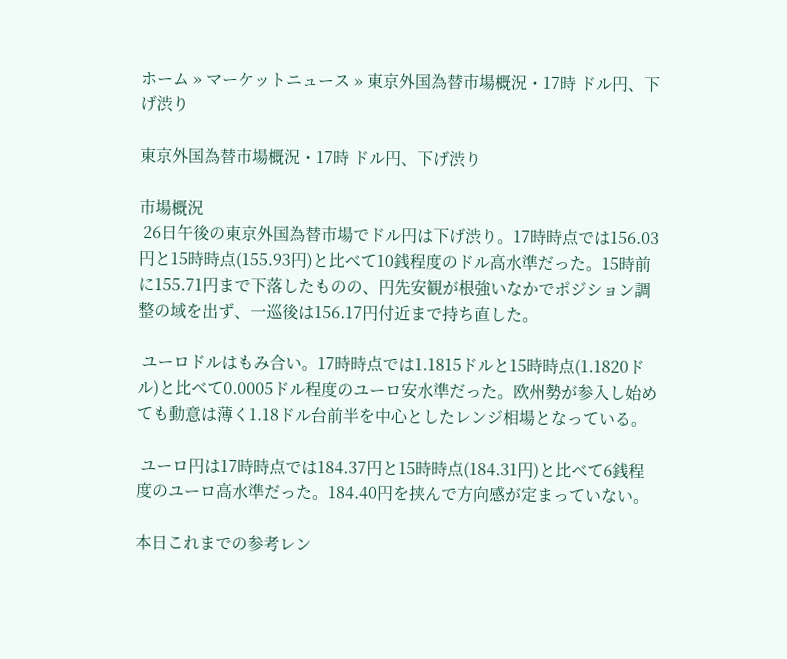ホーム » マーケットニュース » 東京外国為替市場概況・17時 ドル円、下げ渋り

東京外国為替市場概況・17時 ドル円、下げ渋り

市場概況
 26日午後の東京外国為替市場でドル円は下げ渋り。17時時点では156.03円と15時時点(155.93円)と比べて10銭程度のドル高水準だった。15時前に155.71円まで下落したものの、円先安観が根強いなかでポジション調整の域を出ず、一巡後は156.17円付近まで持ち直した。

 ユーロドルはもみ合い。17時時点では1.1815ドルと15時時点(1.1820ドル)と比べて0.0005ドル程度のユーロ安水準だった。欧州勢が参入し始めても動意は薄く1.18ドル台前半を中心としたレンジ相場となっている。

 ユーロ円は17時時点では184.37円と15時時点(184.31円)と比べて6銭程度のユーロ高水準だった。184.40円を挟んで方向感が定まっていない。

本日これまでの参考レン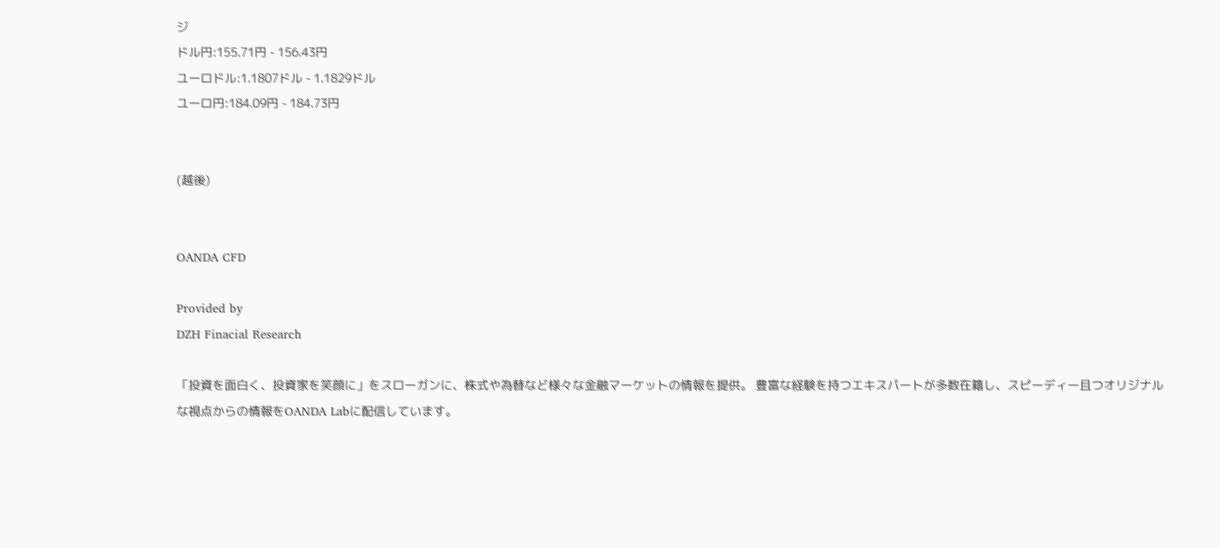ジ
ドル円:155.71円 - 156.43円
ユーロドル:1.1807ドル - 1.1829ドル
ユーロ円:184.09円 - 184.73円


(越後)


OANDA CFD

Provided by
DZH Finacial Research

「投資を面白く、投資家を笑顔に」をスローガンに、株式や為替など様々な金融マーケットの情報を提供。 豊富な経験を持つエキスパートが多数在籍し、スピーディー且つオリジナルな視点からの情報をOANDA Labに配信しています。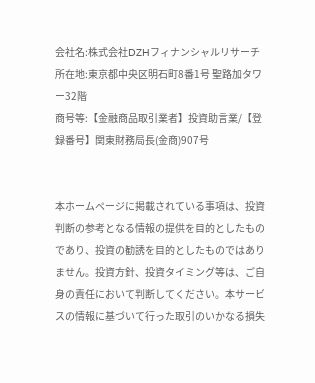会社名:株式会社DZHフィナンシャルリサーチ
所在地:東京都中央区明石町8番1号 聖路加タワー32階
商号等:【金融商品取引業者】投資助言業/【登録番号】関東財務局長(金商)907号


本ホームページに掲載されている事項は、投資判断の参考となる情報の提供を目的としたものであり、投資の勧誘を目的としたものではありません。投資方針、投資タイミング等は、ご自身の責任において判断してください。本サービスの情報に基づいて行った取引のいかなる損失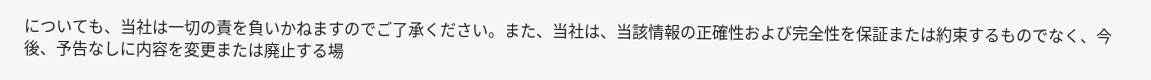についても、当社は一切の責を負いかねますのでご了承ください。また、当社は、当該情報の正確性および完全性を保証または約束するものでなく、今後、予告なしに内容を変更または廃止する場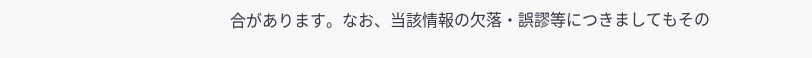合があります。なお、当該情報の欠落・誤謬等につきましてもその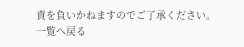責を負いかねますのでご了承ください。
一覧へ戻る